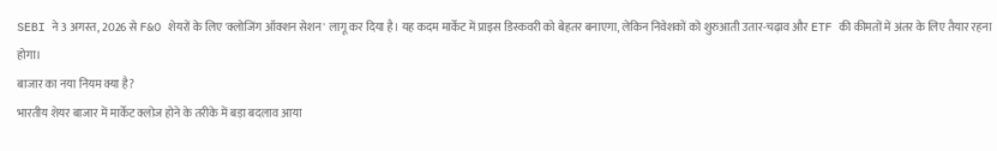SEBI ने 3 अगस्त, 2026 से F&O शेयरों के लिए 'क्लोजिंग ऑक्शन सेशन' लागू कर दिया है। यह कदम मार्केट में प्राइस डिस्कवरी को बेहतर बनाएगा, लेकिन निवेशकों को शुरुआती उतार-चढ़ाव और ETF की कीमतों में अंतर के लिए तैयार रहना होगा।
बाजार का नया नियम क्या है?
भारतीय शेयर बाजार में मार्केट क्लोज होने के तरीके में बड़ा बदलाव आया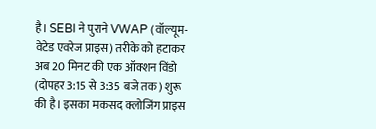है। SEBI ने पुराने VWAP (वॉल्यूम-वेटेड एवरेज प्राइस) तरीके को हटाकर अब 20 मिनट की एक ऑक्शन विंडो (दोपहर 3:15 से 3:35 बजे तक) शुरू की है। इसका मकसद क्लोजिंग प्राइस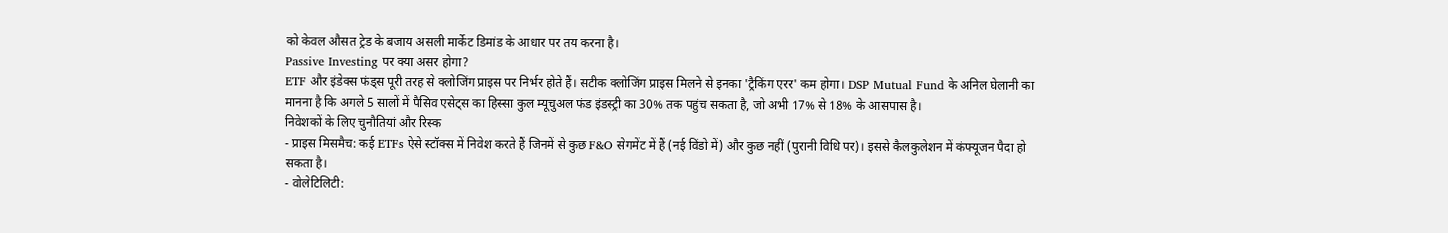को केवल औसत ट्रेड के बजाय असली मार्केट डिमांड के आधार पर तय करना है।
Passive Investing पर क्या असर होगा?
ETF और इंडेक्स फंड्स पूरी तरह से क्लोजिंग प्राइस पर निर्भर होते हैं। सटीक क्लोजिंग प्राइस मिलने से इनका 'ट्रैकिंग एरर' कम होगा। DSP Mutual Fund के अनिल घेलानी का मानना है कि अगले 5 सालों में पैसिव एसेट्स का हिस्सा कुल म्यूचुअल फंड इंडस्ट्री का 30% तक पहुंच सकता है, जो अभी 17% से 18% के आसपास है।
निवेशकों के लिए चुनौतियां और रिस्क
- प्राइस मिसमैच: कई ETFs ऐसे स्टॉक्स में निवेश करते हैं जिनमें से कुछ F&O सेगमेंट में हैं (नई विंडो में) और कुछ नहीं (पुरानी विधि पर)। इससे कैलकुलेशन में कंफ्यूजन पैदा हो सकता है।
- वोलेटिलिटी: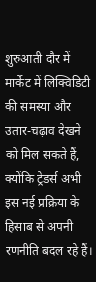शुरुआती दौर में मार्केट में लिक्विडिटी की समस्या और उतार-चढ़ाव देखने को मिल सकते हैं, क्योंकि ट्रेडर्स अभी इस नई प्रक्रिया के हिसाब से अपनी रणनीति बदल रहे हैं।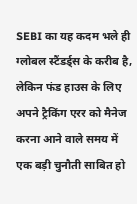SEBI का यह कदम भले ही ग्लोबल स्टैंडर्ड्स के करीब है, लेकिन फंड हाउस के लिए अपने ट्रैकिंग एरर को मैनेज करना आने वाले समय में एक बड़ी चुनौती साबित हो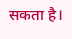सकता है।